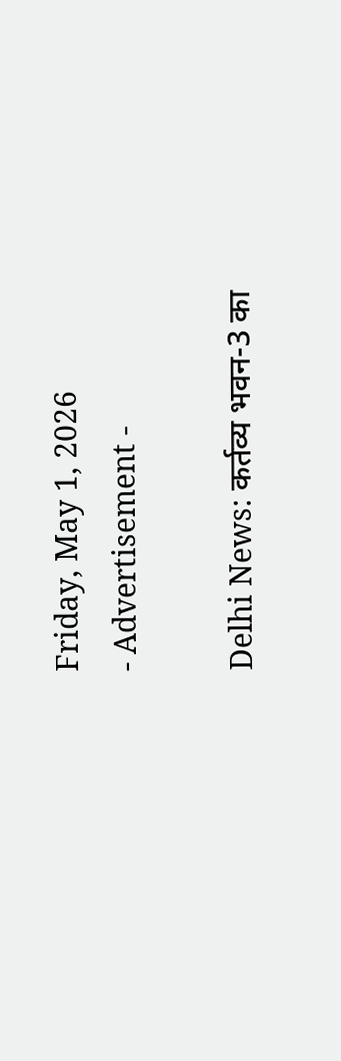Friday, May 1, 2026
- Advertisement -

Delhi News: कर्तव्य भवन-3 का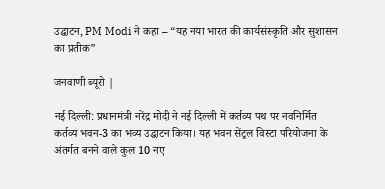उद्घाटन, PM Modi ने कहा – “यह नया भारत की कार्यसंस्कृति और सुशासन का प्रतीक”

जनवाणी ब्यूरो |

नई दिल्ली: प्रधानमंत्री नरेंद्र मोदी ने नई दिल्ली में कर्तव्य पथ पर नवनिर्मित कर्तव्य भवन-3 का भव्य उद्घाटन किया। यह भवन सेंट्रल विस्टा परियोजना के अंतर्गत बनने वाले कुल 10 नए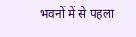भवनों में से पहला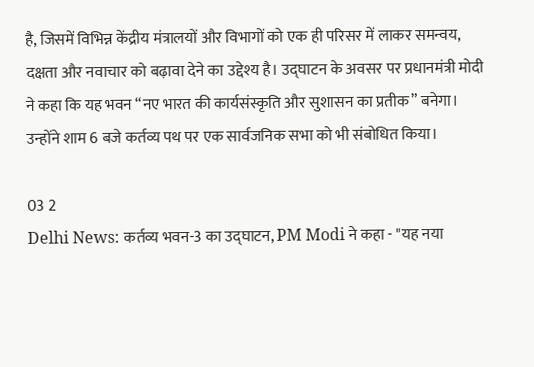है, जिसमें विभिन्न केंद्रीय मंत्रालयों और विभागों को एक ही परिसर में लाकर समन्वय, दक्षता और नवाचार को बढ़ावा देने का उद्देश्य है। उद्घाटन के अवसर पर प्रधानमंत्री मोदी ने कहा कि यह भवन “नए भारत की कार्यसंस्कृति और सुशासन का प्रतीक” बनेगा। उन्होंने शाम 6 बजे कर्तव्य पथ पर एक सार्वजनिक सभा को भी संबोधित किया।

03 2
Delhi News: कर्तव्य भवन-3 का उद्घाटन, PM Modi ने कहा - "यह नया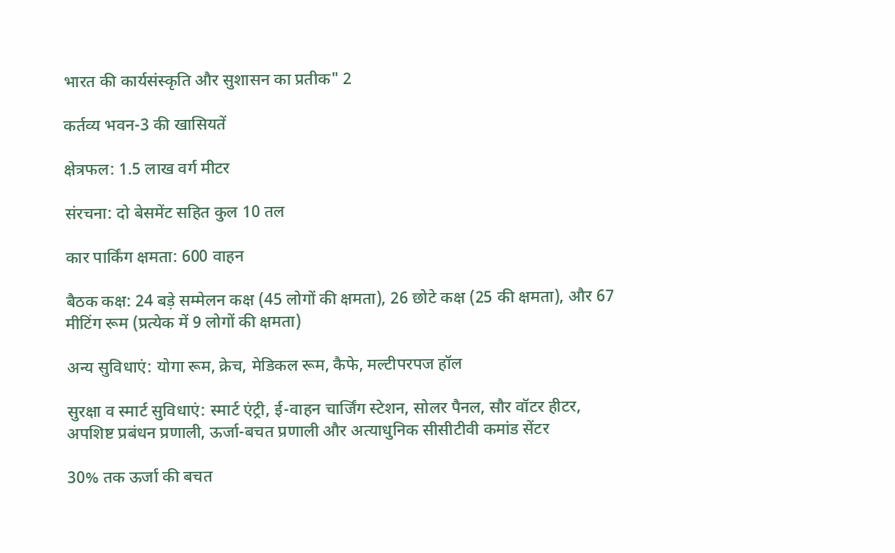भारत की कार्यसंस्कृति और सुशासन का प्रतीक" 2

कर्तव्य भवन-3 की खासियतें

क्षेत्रफल: 1.5 लाख वर्ग मीटर

संरचना: दो बेसमेंट सहित कुल 10 तल

कार पार्किंग क्षमता: 600 वाहन

बैठक कक्ष: 24 बड़े सम्मेलन कक्ष (45 लोगों की क्षमता), 26 छोटे कक्ष (25 की क्षमता), और 67 मीटिंग रूम (प्रत्येक में 9 लोगों की क्षमता)

अन्य सुविधाएं: योगा रूम, क्रेच, मेडिकल रूम, कैफे, मल्टीपरपज हॉल

सुरक्षा व स्मार्ट सुविधाएं: स्मार्ट एंट्री, ई-वाहन चार्जिंग स्टेशन, सोलर पैनल, सौर वॉटर हीटर, अपशिष्ट प्रबंधन प्रणाली, ऊर्जा-बचत प्रणाली और अत्याधुनिक सीसीटीवी कमांड सेंटर

30% तक ऊर्जा की बचत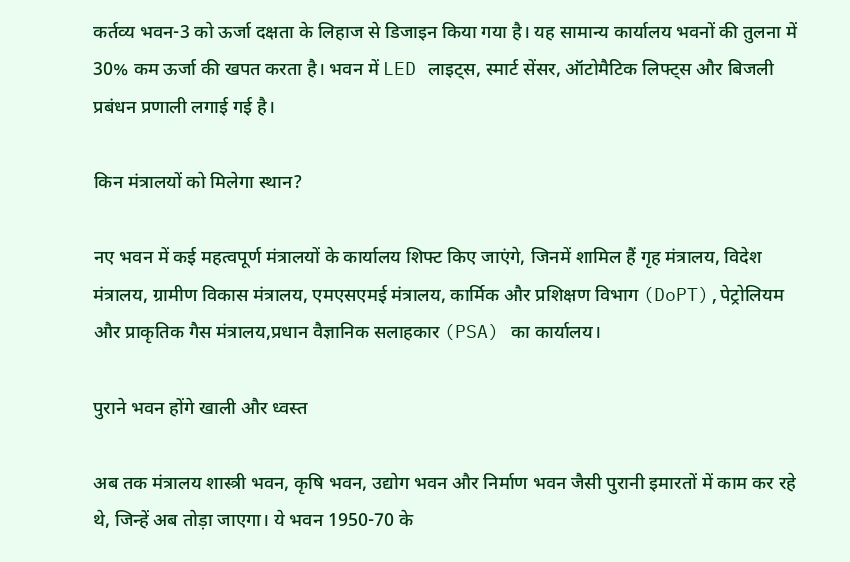कर्तव्य भवन-3 को ऊर्जा दक्षता के लिहाज से डिजाइन किया गया है। यह सामान्य कार्यालय भवनों की तुलना में 30% कम ऊर्जा की खपत करता है। भवन में LED लाइट्स, स्मार्ट सेंसर, ऑटोमैटिक लिफ्ट्स और बिजली प्रबंधन प्रणाली लगाई गई है।

किन मंत्रालयों को मिलेगा स्थान?

नए भवन में कई महत्वपूर्ण मंत्रालयों के कार्यालय शिफ्ट किए जाएंगे, जिनमें शामिल हैं गृह मंत्रालय, विदेश मंत्रालय, ग्रामीण विकास मंत्रालय, एमएसएमई मंत्रालय, कार्मिक और प्रशिक्षण विभाग (DoPT),पेट्रोलियम और प्राकृतिक गैस मंत्रालय,प्रधान वैज्ञानिक सलाहकार (PSA) का कार्यालय।

पुराने भवन होंगे खाली और ध्वस्त

अब तक मंत्रालय शास्त्री भवन, कृषि भवन, उद्योग भवन और निर्माण भवन जैसी पुरानी इमारतों में काम कर रहे थे, जिन्हें अब तोड़ा जाएगा। ये भवन 1950-70 के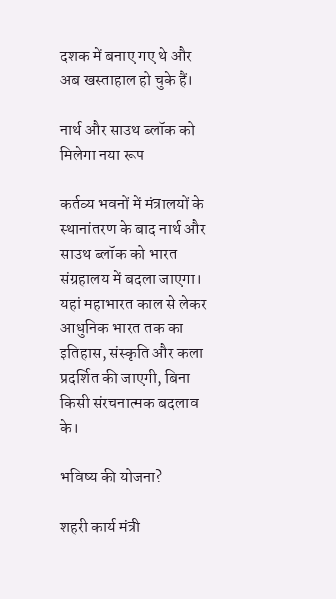दशक में बनाए गए थे और अब खस्ताहाल हो चुके हैं।

नार्थ और साउथ ब्लॉक को मिलेगा नया रूप

कर्तव्य भवनों में मंत्रालयों के स्थानांतरण के बाद नार्थ और साउथ ब्लॉक को भारत संग्रहालय में बदला जाएगा। यहां महाभारत काल से लेकर आधुनिक भारत तक का इतिहास, संस्कृति और कला प्रदर्शित की जाएगी, बिना किसी संरचनात्मक बदलाव के।

भविष्य की योजना?

शहरी कार्य मंत्री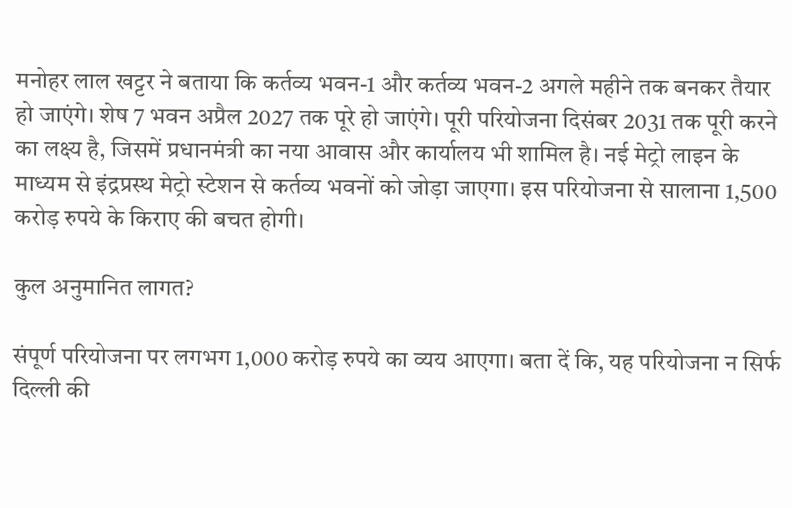मनोहर लाल खट्टर ने बताया कि कर्तव्य भवन-1 और कर्तव्य भवन-2 अगले महीने तक बनकर तैयार हो जाएंगे। शेष 7 भवन अप्रैल 2027 तक पूरे हो जाएंगे। पूरी परियोजना दिसंबर 2031 तक पूरी करने का लक्ष्य है, जिसमें प्रधानमंत्री का नया आवास और कार्यालय भी शामिल है। नई मेट्रो लाइन के माध्यम से इंद्रप्रस्थ मेट्रो स्टेशन से कर्तव्य भवनों को जोड़ा जाएगा। इस परियोजना से सालाना 1,500 करोड़ रुपये के किराए की बचत होगी।

कुल अनुमानित लागत?

संपूर्ण परियोजना पर लगभग 1,000 करोड़ रुपये का व्यय आएगा। बता दें कि, यह परियोजना न सिर्फ दिल्ली की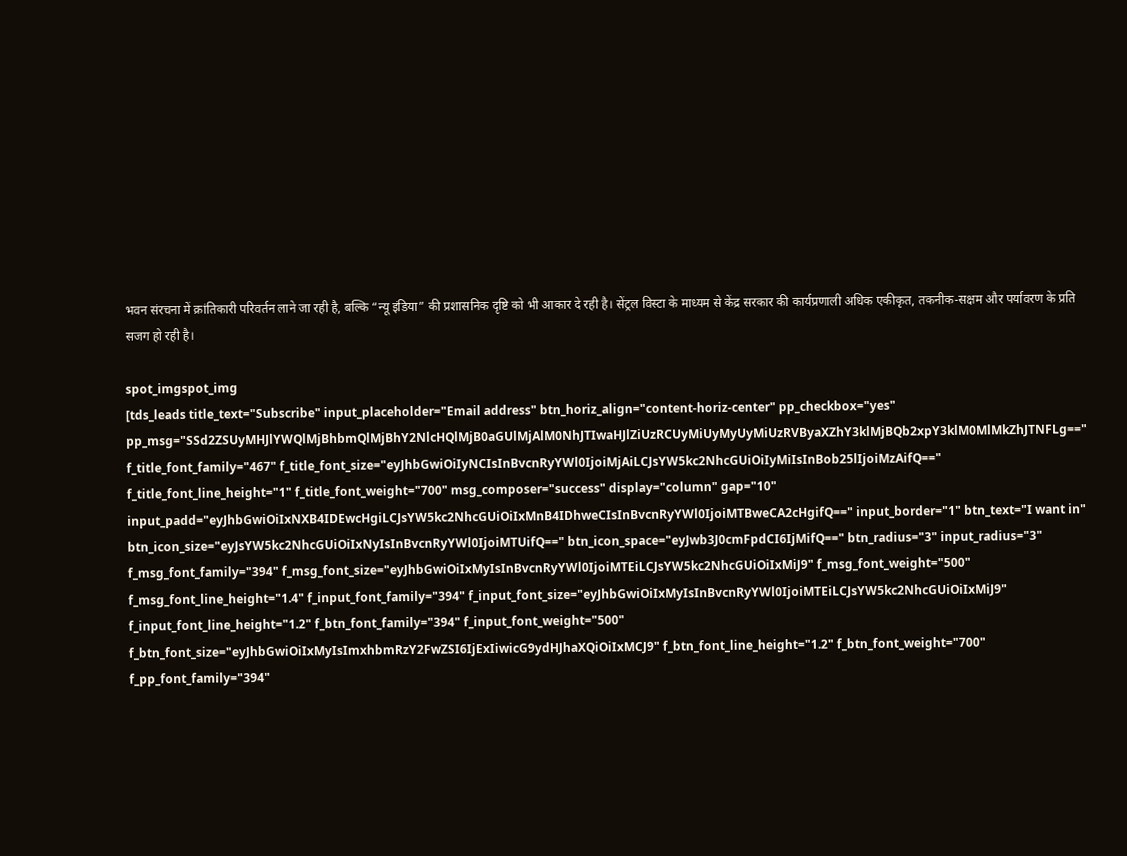भवन संरचना में क्रांतिकारी परिवर्तन लाने जा रही है, बल्कि “न्यू इंडिया” की प्रशासनिक दृष्टि को भी आकार दे रही है। सेंट्रल विस्टा के माध्यम से केंद्र सरकार की कार्यप्रणाली अधिक एकीकृत, तकनीक-सक्षम और पर्यावरण के प्रति सजग हो रही है।

spot_imgspot_img
[tds_leads title_text="Subscribe" input_placeholder="Email address" btn_horiz_align="content-horiz-center" pp_checkbox="yes" pp_msg="SSd2ZSUyMHJlYWQlMjBhbmQlMjBhY2NlcHQlMjB0aGUlMjAlM0NhJTIwaHJlZiUzRCUyMiUyMyUyMiUzRVByaXZhY3klMjBQb2xpY3klM0MlMkZhJTNFLg==" f_title_font_family="467" f_title_font_size="eyJhbGwiOiIyNCIsInBvcnRyYWl0IjoiMjAiLCJsYW5kc2NhcGUiOiIyMiIsInBob25lIjoiMzAifQ==" f_title_font_line_height="1" f_title_font_weight="700" msg_composer="success" display="column" gap="10" input_padd="eyJhbGwiOiIxNXB4IDEwcHgiLCJsYW5kc2NhcGUiOiIxMnB4IDhweCIsInBvcnRyYWl0IjoiMTBweCA2cHgifQ==" input_border="1" btn_text="I want in" btn_icon_size="eyJsYW5kc2NhcGUiOiIxNyIsInBvcnRyYWl0IjoiMTUifQ==" btn_icon_space="eyJwb3J0cmFpdCI6IjMifQ==" btn_radius="3" input_radius="3" f_msg_font_family="394" f_msg_font_size="eyJhbGwiOiIxMyIsInBvcnRyYWl0IjoiMTEiLCJsYW5kc2NhcGUiOiIxMiJ9" f_msg_font_weight="500" f_msg_font_line_height="1.4" f_input_font_family="394" f_input_font_size="eyJhbGwiOiIxMyIsInBvcnRyYWl0IjoiMTEiLCJsYW5kc2NhcGUiOiIxMiJ9" f_input_font_line_height="1.2" f_btn_font_family="394" f_input_font_weight="500" f_btn_font_size="eyJhbGwiOiIxMyIsImxhbmRzY2FwZSI6IjExIiwicG9ydHJhaXQiOiIxMCJ9" f_btn_font_line_height="1.2" f_btn_font_weight="700" f_pp_font_family="394"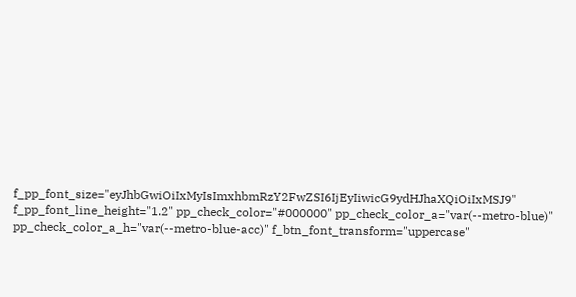f_pp_font_size="eyJhbGwiOiIxMyIsImxhbmRzY2FwZSI6IjEyIiwicG9ydHJhaXQiOiIxMSJ9" f_pp_font_line_height="1.2" pp_check_color="#000000" pp_check_color_a="var(--metro-blue)" pp_check_color_a_h="var(--metro-blue-acc)" f_btn_font_transform="uppercase"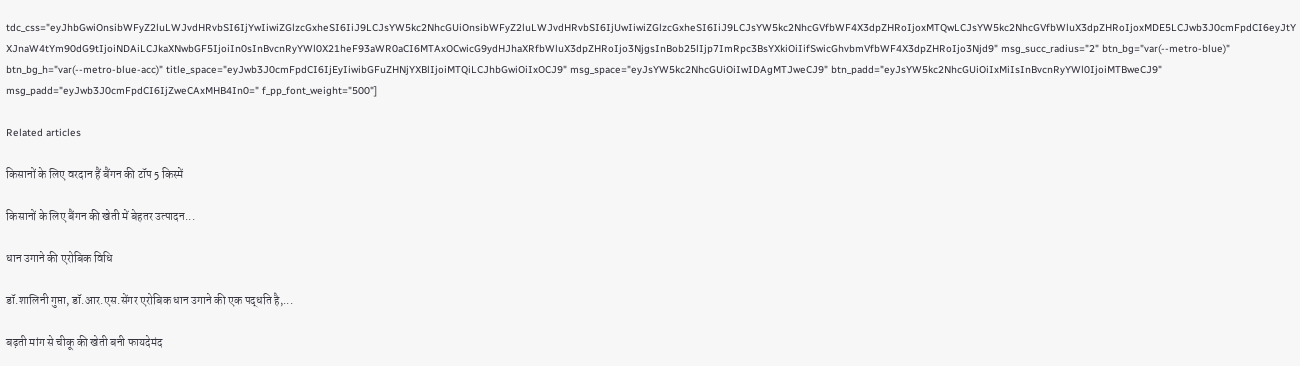tdc_css="eyJhbGwiOnsibWFyZ2luLWJvdHRvbSI6IjYwIiwiZGlzcGxheSI6IiJ9LCJsYW5kc2NhcGUiOnsibWFyZ2luLWJvdHRvbSI6IjUwIiwiZGlzcGxheSI6IiJ9LCJsYW5kc2NhcGVfbWF4X3dpZHRoIjoxMTQwLCJsYW5kc2NhcGVfbWluX3dpZHRoIjoxMDE5LCJwb3J0cmFpdCI6eyJtYXJnaW4tYm90dG9tIjoiNDAiLCJkaXNwbGF5IjoiIn0sInBvcnRyYWl0X21heF93aWR0aCI6MTAxOCwicG9ydHJhaXRfbWluX3dpZHRoIjo3NjgsInBob25lIjp7ImRpc3BsYXkiOiIifSwicGhvbmVfbWF4X3dpZHRoIjo3Njd9" msg_succ_radius="2" btn_bg="var(--metro-blue)" btn_bg_h="var(--metro-blue-acc)" title_space="eyJwb3J0cmFpdCI6IjEyIiwibGFuZHNjYXBlIjoiMTQiLCJhbGwiOiIxOCJ9" msg_space="eyJsYW5kc2NhcGUiOiIwIDAgMTJweCJ9" btn_padd="eyJsYW5kc2NhcGUiOiIxMiIsInBvcnRyYWl0IjoiMTBweCJ9" msg_padd="eyJwb3J0cmFpdCI6IjZweCAxMHB4In0=" f_pp_font_weight="500"]

Related articles

किसानों के लिए वरदान हैं बैंगन की टॉप 5 किस्में

किसानों के लिए बैंगन की खेती में बेहतर उत्पादन...

धान उगाने की एरोबिक विधि

डॉ.शालिनी गुप्ता, डॉ.आर.एस.सेंगर एरोबिक धान उगाने की एक पद्धति है,...

बढ़ती मांग से चीकू की खेती बनी फायदेमंद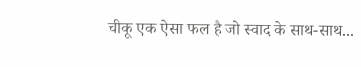चीकू एक ऐसा फल है जो स्वाद के साथ-साथ...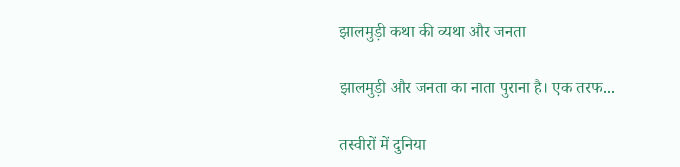झालमुड़ी कथा की व्यथा और जनता

झालमुड़ी और जनता का नाता पुराना है। एक तरफ...

तस्वीरों में दुनिया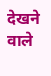देखने वाले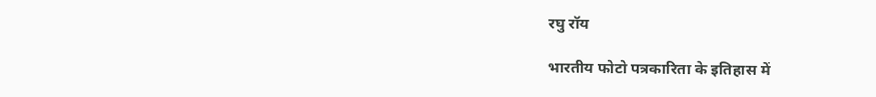रघु रॉय

भारतीय फोटो पत्रकारिता के इतिहास में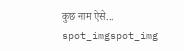कुछ नाम ऐसे...
spot_imgspot_img